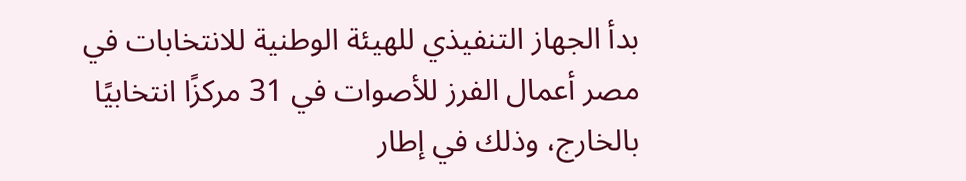بدأ الجهاز التنفيذي للهيئة الوطنية للانتخابات في مصر أعمال الفرز للأصوات في 31 مركزًا انتخابيًا بالخارج، وذلك في إطار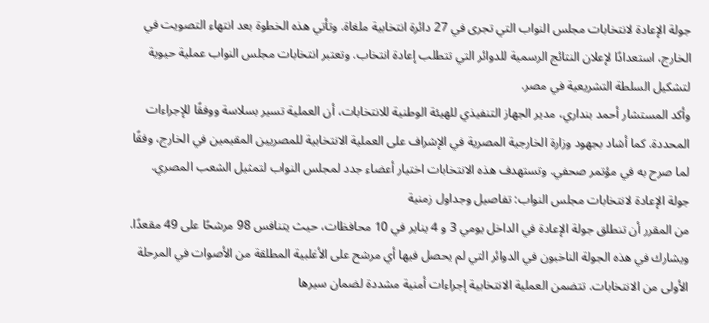جولة الإعادة لانتخابات مجلس النواب التي تجرى في 27 دائرة انتخابية ملغاة. وتأتي هذه الخطوة بعد انتهاء التصويت في الخارج، استعدادًا لإعلان النتائج الرسمية للدوائر التي تتطلب إعادة انتخاب. وتعتبر انتخابات مجلس النواب عملية حيوية لتشكيل السلطة التشريعية في مصر.
وأكد المستشار أحمد بنداري، مدير الجهاز التنفيذي للهيئة الوطنية للانتخابات، أن العملية تسير بسلاسة ووفقًا للإجراءات المحددة. كما أشاد بجهود وزارة الخارجية المصرية في الإشراف على العملية الانتخابية للمصريين المقيمين في الخارج، وفقًا لما صرح به في مؤتمر صحفي. وتستهدف هذه الانتخابات اختيار أعضاء جدد لمجلس النواب لتمثيل الشعب المصري.
جولة الإعادة لانتخابات مجلس النواب: تفاصيل وجداول زمنية
من المقرر أن تنطلق جولة الإعادة في الداخل يومي 3 و 4 يناير في 10 محافظات، حيث يتنافس 98 مرشحًا على 49 مقعدًا. ويشارك في هذه الجولة الناخبون في الدوائر التي لم يحصل فيها أي مرشح على الأغلبية المطلقة من الأصوات في المرحلة الأولى من الانتخابات. تتضمن العملية الانتخابية إجراءات أمنية مشددة لضمان سيرها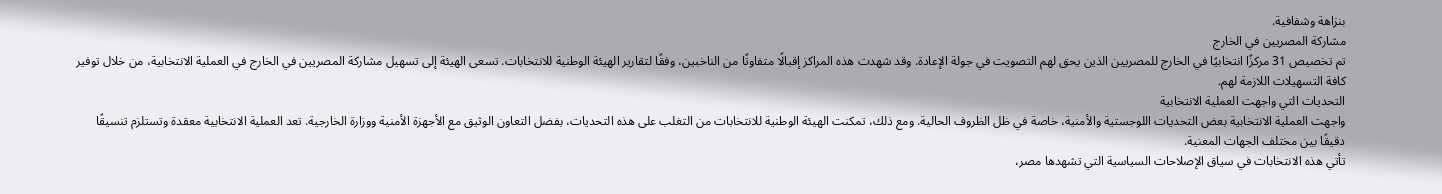بنزاهة وشفافية.
مشاركة المصريين في الخارج
تم تخصيص 31 مركزًا انتخابيًا في الخارج للمصريين الذين يحق لهم التصويت في جولة الإعادة. وقد شهدت هذه المراكز إقبالًا متفاوتًا من الناخبين، وفقًا لتقارير الهيئة الوطنية للانتخابات. تسعى الهيئة إلى تسهيل مشاركة المصريين في الخارج في العملية الانتخابية، من خلال توفير كافة التسهيلات اللازمة لهم.
التحديات التي واجهت العملية الانتخابية
واجهت العملية الانتخابية بعض التحديات اللوجستية والأمنية، خاصة في ظل الظروف الحالية. ومع ذلك، تمكنت الهيئة الوطنية للانتخابات من التغلب على هذه التحديات، بفضل التعاون الوثيق مع الأجهزة الأمنية ووزارة الخارجية. تعد العملية الانتخابية معقدة وتستلزم تنسيقًا دقيقًا بين مختلف الجهات المعنية.
تأتي هذه الانتخابات في سياق الإصلاحات السياسية التي تشهدها مصر،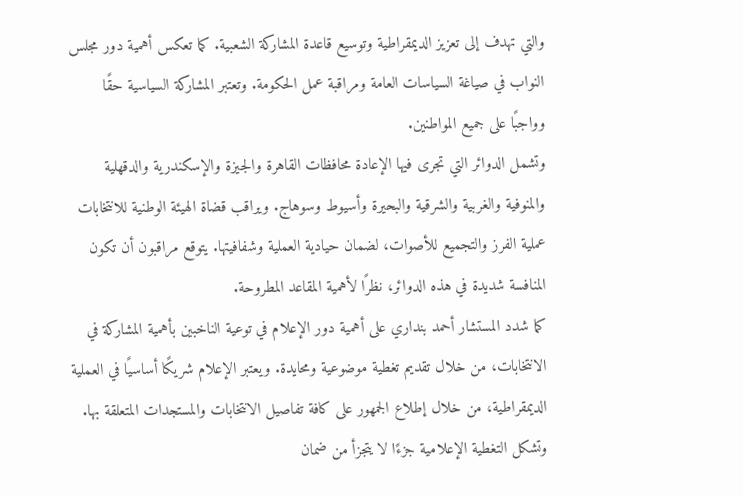والتي تهدف إلى تعزيز الديمقراطية وتوسيع قاعدة المشاركة الشعبية. كما تعكس أهمية دور مجلس النواب في صياغة السياسات العامة ومراقبة عمل الحكومة. وتعتبر المشاركة السياسية حقًا وواجبًا على جميع المواطنين.
وتشمل الدوائر التي تجرى فيها الإعادة محافظات القاهرة والجيزة والإسكندرية والدقهلية والمنوفية والغربية والشرقية والبحيرة وأسيوط وسوهاج. ويراقب قضاة الهيئة الوطنية للانتخابات عملية الفرز والتجميع للأصوات، لضمان حيادية العملية وشفافيتها. يتوقع مراقبون أن تكون المنافسة شديدة في هذه الدوائر، نظرًا لأهمية المقاعد المطروحة.
كما شدد المستشار أحمد بنداري على أهمية دور الإعلام في توعية الناخبين بأهمية المشاركة في الانتخابات، من خلال تقديم تغطية موضوعية ومحايدة. ويعتبر الإعلام شريكًا أساسيًا في العملية الديمقراطية، من خلال إطلاع الجمهور على كافة تفاصيل الانتخابات والمستجدات المتعلقة بها. وتشكل التغطية الإعلامية جزءًا لا يتجزأ من ضمان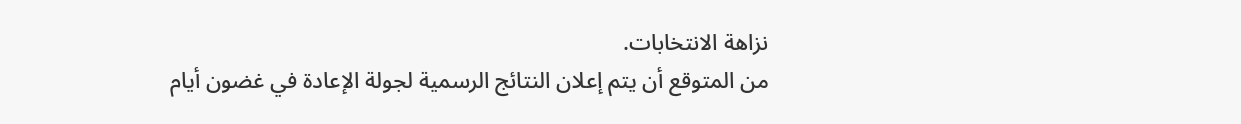نزاهة الانتخابات.
من المتوقع أن يتم إعلان النتائج الرسمية لجولة الإعادة في غضون أيام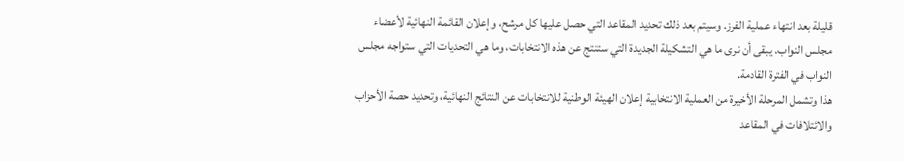قليلة بعد انتهاء عملية الفرز. وسيتم بعد ذلك تحديد المقاعد التي حصل عليها كل مرشح، وإعلان القائمة النهائية لأعضاء مجلس النواب. يبقى أن نرى ما هي التشكيلة الجديدة التي ستنتج عن هذه الانتخابات، وما هي التحديات التي ستواجه مجلس النواب في الفترة القادمة.
هذا وتشمل المرحلة الأخيرة من العملية الانتخابية إعلان الهيئة الوطنية للانتخابات عن النتائج النهائية، وتحديد حصة الأحزاب والائتلافات في المقاعد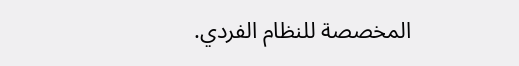المخصصة للنظام الفردي.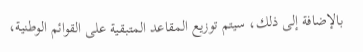بالإضافة إلى ذلك، سيتم توزيع المقاعد المتبقية على القوائم الوطنية،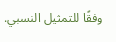وفقًا للتمثيل النسبي.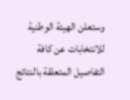وستعلن الهيئة الوطنية للانتخابات عن كافة التفاصيل المتعلقة بالنتائج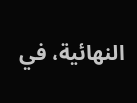النهائية، في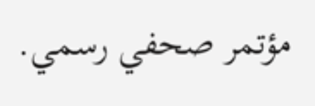مؤتمر صحفي رسمي.